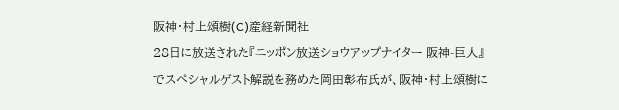阪神・村上頌樹(C)産経新聞社
28日に放送された『ニッポン放送ショウアップナイター 阪神-巨人』でスペシャルゲスト解説を務めた岡田彰布氏が、阪神・村上頌樹に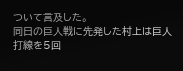ついて言及した。
同日の巨人戦に先発した村上は巨人打線を5回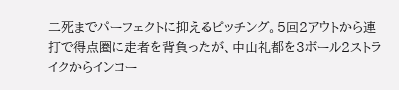二死までパーフェクトに抑えるピッチング。5回2アウトから連打で得点圏に走者を背負ったが、中山礼都を3ボール2ストライクからインコー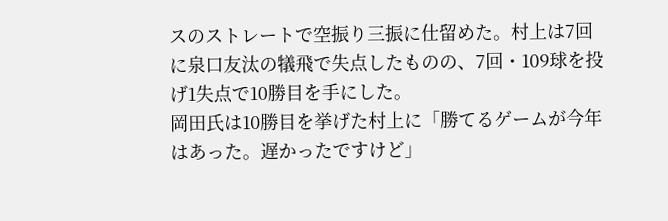スのストレートで空振り三振に仕留めた。村上は7回に泉口友汰の犠飛で失点したものの、7回・109球を投げ1失点で10勝目を手にした。
岡田氏は10勝目を挙げた村上に「勝てるゲームが今年はあった。遅かったですけど」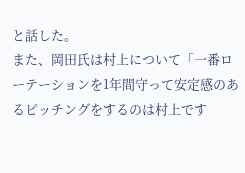と話した。
また、岡田氏は村上について「一番ローテーションを1年間守って安定感のあるピッチングをするのは村上です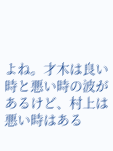よね。才木は良い時と悪い時の波があるけど、村上は悪い時はある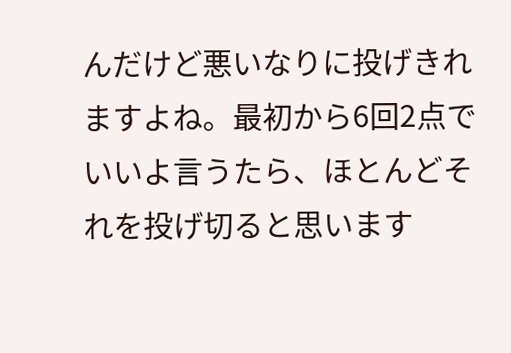んだけど悪いなりに投げきれますよね。最初から6回2点でいいよ言うたら、ほとんどそれを投げ切ると思います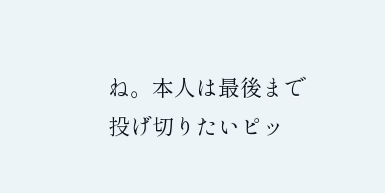ね。本人は最後まで投げ切りたいピッ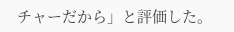チャーだから」と評価した。